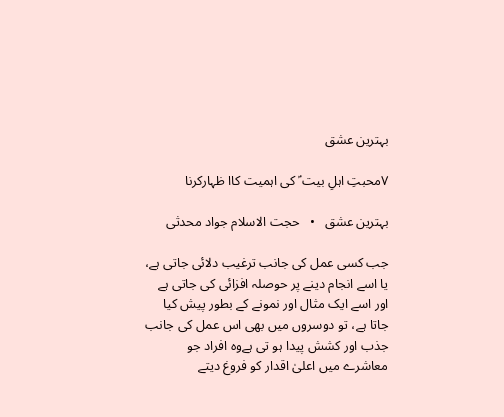بہترین عشق

۷محبتِ اہلِ بیت ؑ کی اہمیت کاا ظہارکرنا

بہترین عشق   •   حجت الاسلام جواد محدثی

جب کسی عمل کی جانب ترغیب دلائی جاتی ہے، یا اسے انجام دینے پر حوصلہ افزائی کی جاتی ہے اور اسے ایک مثال اور نمونے کے بطور پیش کیا جاتا ہے، تو دوسروں میں بھی اس عمل کی جانب جذب اور کشش پیدا ہو تی ہےوہ افراد جو معاشرے میں اعلیٰ اقدار کو فروغ دیتے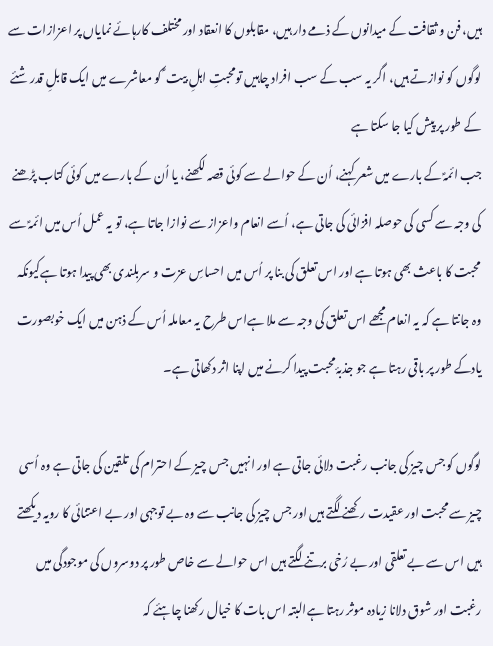ہیں، فن و ثقافت کے میدانوں کے ذمے دار ہیں، مقابلوں کا انعقاد اور مختلف کارہائے نمایاں پر اعزازات سے لوگوں کو نوازتے ہیں، اگر یہ سب کے سب افراد چاہیں تومحبتِ اہلِ بیت ؑ کو معاشرے میں ایک قابلِ قدر شئے کے طور پر پیش کیا جا سکتا ہے
جب ائمہؑ کے بارے میں شعر کہنے، اُن کے حوالے سے کوئی قصہ لکھنے، یا اُن کے بارے میں کوئی کتاب پڑھنے کی وجہ سے کسی کی حوصلہ افزائی کی جاتی ہے، اُسے انعام واعزاز سے نوازا جاتا ہے، تو یہ عمل اُس میں ائمہؑ سے محبت کا باعث بھی ہوتا ہے اور اس تعلق کی بنا پر اُس میں احساسِ عزت و سربلندی بھی پیدا ہوتا ہےکیونکہ وہ جانتا ہے کہ یہ انعام مجھے اس تعلق کی وجہ سے ملا ہےاس طرح یہ معاملہ اُس کے ذہن میں ایک خوبصورت یادکے طور پر باقی رہتا ہے جو جذبۂ محبت پیدا کرنے میں اپنا اثر دکھاتی ہے۔

لوگوں کو جس چیز کی جانب رغبت دلائی جاتی ہے اور انہیں جس چیز کے احترام کی تلقین کی جاتی ہے وہ اُسی چیز سے محبت اور عقیدت رکھنے لگتے ہیں اور جس چیز کی جانب سے وہ بے توجہی اور بے اعتنائی کا رویہ دیکھتے ہیں اس سے بے تعلقی اور بے رُخی برتنے لگتے ہیں اس حوالے سے خاص طور پر دوسروں کی موجودگی میں رغبت اور شوق دلانا زیادہ موثر رہتا ہےالبتہ اس بات کا خیال رکھنا چاہئے کہ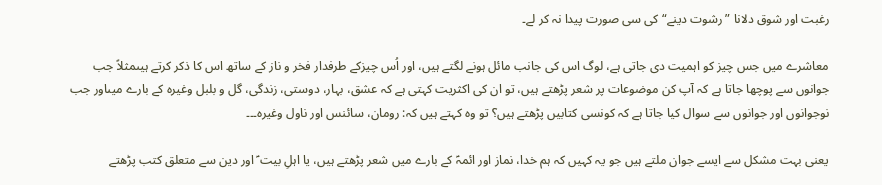رغبت اور شوق دلانا ”رشوت دینے“ کی سی صورت پیدا نہ کر لے۔

معاشرے میں جس چیز کو اہمیت دی جاتی ہے، لوگ اس کی جانب مائل ہونے لگتے ہیں، اور اُس چیزکے طرفدار فخر و ناز کے ساتھ اس کا ذکر کرتے ہیںمثلاً جب جوانوں سے پوچھا جاتا ہے کہ آپ کن موضوعات پر شعر پڑھتے ہیں، تو ان کی اکثریت کہتی ہے کہ عشق، بہار، دوستی، زندگی، گل و بلبل وغیرہ کے بارے میںاور جب نوجوانوں اور جوانوں سے سوال کیا جاتا ہے کہ کونسی کتابیں پڑھتے ہیں؟ تو وہ کہتے ہیں کہ: رومان، سائنس اور ناول وغیرہ۔۔۔

یعنی بہت مشکل سے ایسے جوان ملتے ہیں جو یہ کہیں کہ ہم خدا، نماز اور ائمہؑ کے بارے میں شعر پڑھتے ہیں، یا اہلِ بیت ؑ اور دین سے متعلق کتب پڑھتے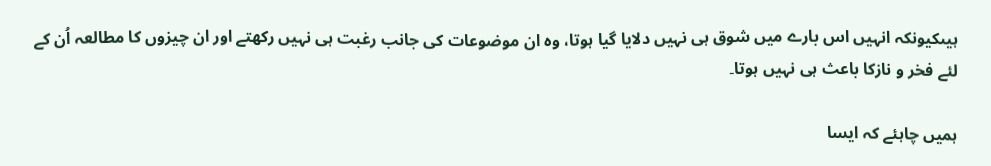ہیںکیونکہ انہیں اس بارے میں شوق ہی نہیں دلایا گیا ہوتا، وہ ان موضوعات کی جانب رغبت ہی نہیں رکھتے اور ان چیزوں کا مطالعہ اُن کے لئے فخر و نازکا باعث ہی نہیں ہوتا۔

ہمیں چاہئے کہ ایسا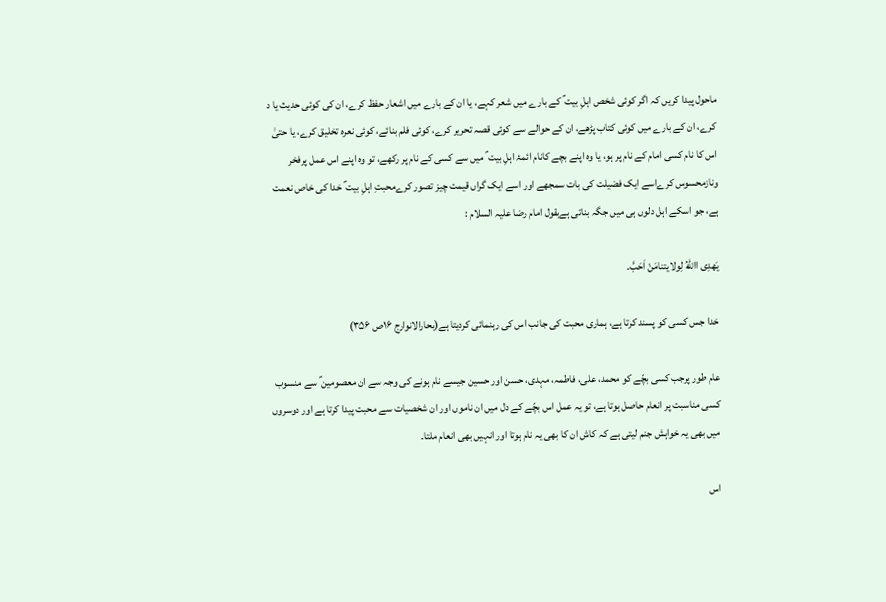ماحول پیدا کریں کہ اگر کوئی شخص اہلِ بیت ؑ کے بارے میں شعر کہے، یا ان کے بارے میں اشعار حفظ کرے، ان کی کوئی حدیث یا د کرے، ان کے بارے میں کوئی کتاب پڑھے، ان کے حوالے سے کوئی قصہ تحریر کرے، کوئی فلم بنائے، کوئی نعرہ تخلیق کرے، یا حتیٰ اس کا نام کسی امام کے نام پر ہو، یا وہ اپنے بچے کانام ائمۂ اہلِ بیت ؑ میں سے کسی کے نام پر رکھے، تو وہ اپنے اس عمل پرفخر ونازمحسوس کرےاسے ایک فضیلت کی بات سمجھے اور اسے ایک گراں قیمت چیز تصور کرےمحبتِ اہلِ بیت ؑ خدا کی خاص نعمت ہے، جو اسکے اہل دلوں ہی میں جگہ بناتی ہےبقول امام رضا علیہ السلام :

یَھدِی االلهُ لِولایتنامَنْ اَحَبَّ۔

خدا جس کسی کو پسند کرتا ہے، ہماری محبت کی جانب اس کی رہنمائی کردیتا ہے(بحارالانوارج ۱۶ص ۳۵۶)

عام طور پرجب کسی بچّے کو محمد، علی، فاطمہ، مہدی، حسن اور حسین جیسے نام ہونے کی وجہ سے ان معصومین ؑ سے منسوب کسی مناسبت پر انعام حاصل ہوتا ہے، تو یہ عمل اس بچّے کے دل میں ان ناموں اور ان شخصیات سے محبت پیدا کرتا ہے اور دوسروں میں بھی یہ خواہش جنم لیتی ہے کہ کاش ان کا بھی یہ نام ہوتا اور انہیں بھی انعام ملتا۔

اس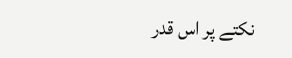نکتے پر اس قدر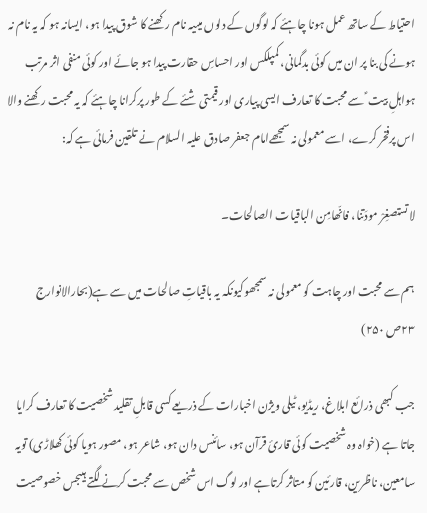احتیاط کے ساتھ عمل ہونا چاہئے کہ لوگوں کے دلوں میںیہ نام رکھنے کا شوق پیدا ہو، ایسانہ ہو کہ یہ نام نہ ہونے کی بنا پر ان میں کوئی بدگمانی، کمپلکس اور احساسِ حقارت پیدا ہو جائے اور کوئی منفی اثر مرتب ہواہلِ بیت ؑ سے محبت کا تعارف ایسی پیاری اور قیمتی شئے کے طور پرکرانا چاہئے کہ یہ محبت رکھنے والا اس پرفخر کرے، اسے معمولی نہ سمجھےامام جعفر صادق علیہ السلام نے تلقین فرمائی ہے کہ:

لا تستصغِرْ مودَتنا، فانّھامِن الباقیات الصالحات۔

ہم سے محبت اور چاہت کو معمولی نہ سمجھوکیونکہ یہ باقیاتِ صالحات میں سے ہے(بحارالانوارج ۲۳ص ۲۵۰)

جب کبھی ذرائع ابلاغ، ریڈیو، ٹیلی ویژن اخبارات کے ذریعے کسی قابلِ تقلید شخصیت کا تعارف کرایا جاتا ہے (خواہ وہ شخصیت کوئی قارئ قرآن ہو، سائنس دان ہو، شاعر ہو، مصور ہویا کوئی کھلاڑی) تویہ سامعین، ناظرین، قارئین کو متاثر کرتاہے اور لوگ اس شخص سے محبت کرنے لگتے ہیںجس خصوصیت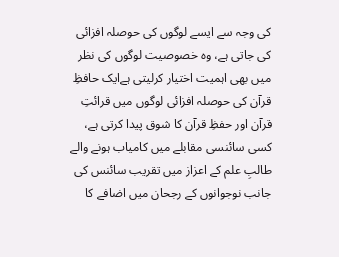کی وجہ سے ایسے لوگوں کی حوصلہ افزائی کی جاتی ہے، وہ خصوصیت لوگوں کی نظر میں بھی اہمیت اختیار کرلیتی ہےایک حافظِ قرآن کی حوصلہ افزائی لوگوں میں قرائتِ قرآن اور حفظِ قرآن کا شوق پیدا کرتی ہے، کسی سائنسی مقابلے میں کامیاب ہونے والے طالبِ علم کے اعزاز میں تقریب سائنس کی جانب نوجوانوں کے رجحان میں اضافے کا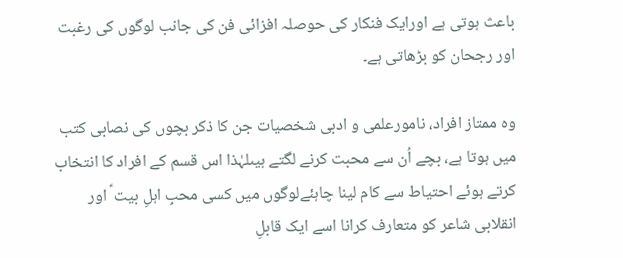باعث ہوتی ہے اورایک فنکار کی حوصلہ افزائی فن کی جانب لوگوں کی رغبت اور رجحان کو بڑھاتی ہے۔

وہ ممتاز افراد، نامورعلمی و ادبی شخصیات جن کا ذکر بچوں کی نصابی کتب میں ہوتا ہے، بچے اُن سے محبت کرنے لگتے ہیںلہٰذا اس قسم کے افراد کا انتخاب کرتے ہوئے احتیاط سے کام لینا چاہئےلوگوں میں کسی محبِ اہلِ بیت ؑ اور انقلابی شاعر کو متعارف کرانا اسے ایک قابلِ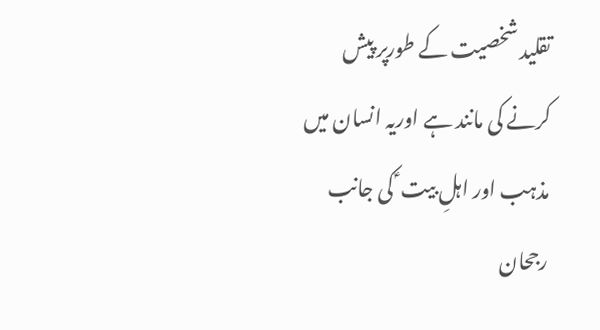تقلید شخصیت کے طورپر پیش کرنے کی مانند ہے اوریہ انسان میں مذہب اور اہلِ بیت ؑ کی جانب رجحان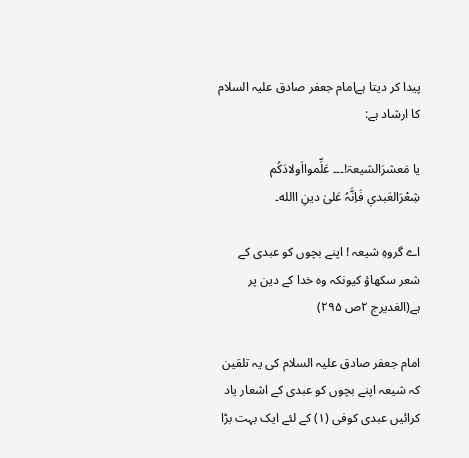پیدا کر دیتا ہےامام جعفر صادق علیہ السلام کا ارشاد ہے:

یا مَعشرَالشیعۃ!۔۔۔ عَلِّموااَولادَکُم شِعْرَالعَبدیٖ فَاِنَّہُ عَلیٰ دینِ االله۔

اے گروہِ شیعہ ! اپنے بچوں کو عبدی کے شعر سکھاؤ کیونکہ وہ خدا کے دین پر ہے(الغدیرج ۲ص ۲۹۵)

امام جعفر صادق علیہ السلام کی یہ تلقین کہ شیعہ اپنے بچوں کو عبدی کے اشعار یاد کرائیں عبدی کوفی (۱) کے لئے ایک بہت بڑا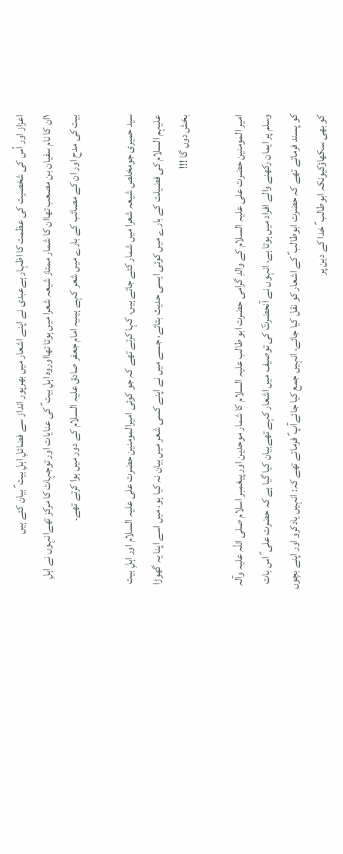اعزاز اور اُس کی شخصیت کی عظمت کا اظہار ہےعبدی نے اپنے اشعار میں بھرپور انداز سے فضائلِ اہلِ بیت ؑ بیان کئے ہیں
۱ان کا نام سفیان بن مصعب تھاان کا شمار ممتاز شیعہ شعرا میں ہوتا تھااوروہ اہلِ بیت ؑ کی عنایات اور توجہات کا مرکز تھےانہوں نے اہلِ بیت کی مدح اور ان کے مصائب کے بارے میں شعر کہے ہیںیہ امام جعفر صادق علیہ السلام کے دور میں ہوا کرتے تھے۔

سید حمیری جومخلص شیعہ شعرا میں شمار کئے جاتے ہیں، کہا کرتے تھے کہ جو کوئی امیرالمومنین حضرت علی علیہ السلام اور اہلِ بیت علیہم السلام کی فضیلت کے بارے میں کوئی ایسی حدیث بتائے، جسے میں نے اپنے کسی شعر میں بیان نہ کیا ہو، میں اسے اپنا یہ گھوڑا بخش دوں گا !!!

امیر المومنین حضرت علی علیہ السلام کے والدِ گرامی حضرت ابو طالب علیہ السلام کا شمار موحدین اور پیغمبر اسلام صلی اللہ علیہ وآلہ وسلم پر ایمان رکھنے والے افراد میں ہوتا ہے، انہوں نے آنحضرتؐ کی توصیف میں اشعار کہے تھےبیان کیا گیا ہے کہ حضرت علی ؑ اس بات کو پسند فرماتے تھے کہ حضرت ابوطالب ؑ کے اشعار کو نقل کیا جائے، انہیں جمع کیا جائےآپ ؑ فرماتے تھے کہ: انہیں یادکرو اور اپنے بچوں کو بھی سکھاؤکیونکہ ابوطالب ؑ خدا کے دین پر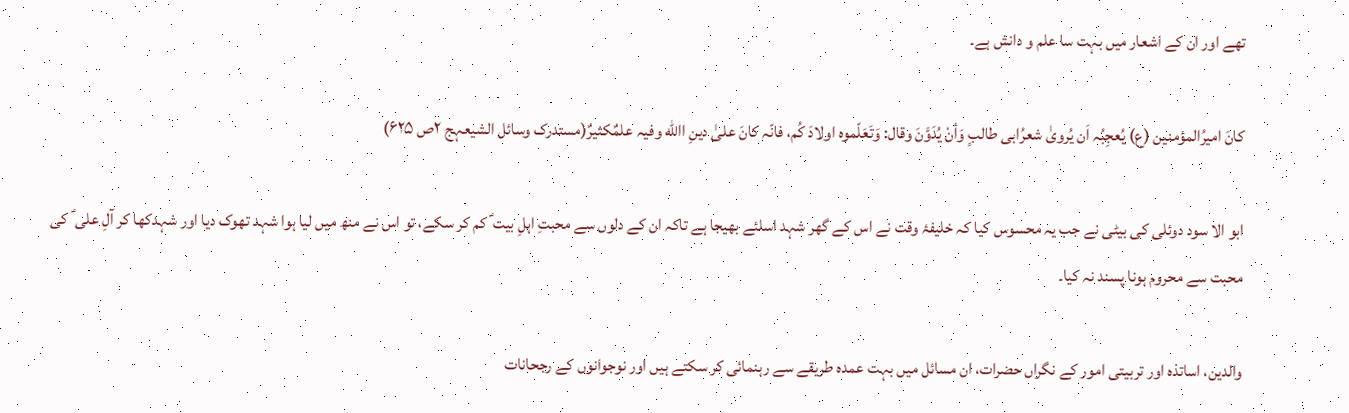تھے اور ان کے اشعار میں بہت سا علم و دانش ہے۔

کانَ امیرُالمؤمنین (ع) یُعجِبُہ اَن یُرویٰ شعرُابی طالبٍ وَأنْ یُدَوَّنَ وقال: وَتَعَلّموہ اولادَ کُم، فانّہ کانَ علیٰ دینِ االله وفیہ علمٌکثیرٌ(مستدرک وسائل الشیعہج ۲ص ۶۲۵)

ابو الا سود دوئلی کی بیٹی نے جب یہ محسوس کیا کہ خلیفۂ وقت نے اس کے گھر شہد اسلئے بھیجا ہے تاکہ ان کے دلوں سے محبتِ اہلِ بیت ؑ کم کر سکے، تو اس نے منھ میں لیا ہوا شہد تھوک دیا اور شہدکھا کر آلِ علی ؑ کی محبت سے محروم ہونا پسند نہ کیا۔

والدین، اساتذہ اور تربیتی امور کے نگراں حضرات، ان مسائل میں بہت عمدہ طریقے سے رہنمائی کر سکتے ہیں اور نوجوانوں کے رجحانات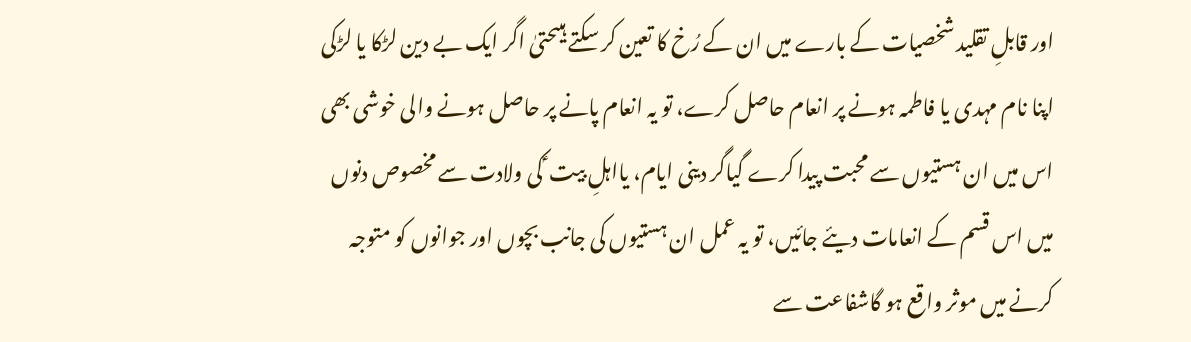اور قابلِ تقلید شخصیات کے بارے میں ان کے رُخ کا تعین کر سکتے ہیںحتیٰ اگر ایک بے دین لڑکا یا لڑکی اپنا نام مہدی یا فاطمہ ہونے پر انعام حاصل کرے، تو یہ انعام پانے پر حاصل ہونے والی خوشی بھی اس میں ان ہستیوں سے محبت پیدا کرے گیاگر دینی ایام، یااہلِ بیت ؑ کی ولادت سے مخصوص دنوں میں اس قسم کے انعامات دیئے جائیں، تو یہ عمل ان ہستیوں کی جانب بچوں اور جوانوں کو متوجہ کرنے میں موثر واقع ہو گاشفاعت سے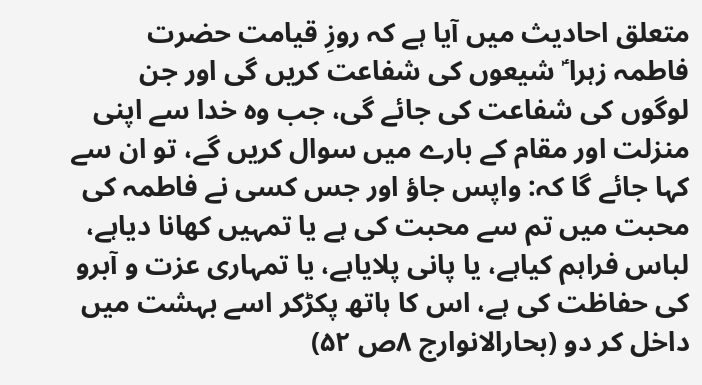متعلق احادیث میں آیا ہے کہ روزِ قیامت حضرت فاطمہ زہرا ؑ شیعوں کی شفاعت کریں گی اور جن لوگوں کی شفاعت کی جائے گی، جب وہ خدا سے اپنی منزلت اور مقام کے بارے میں سوال کریں گے، تو ان سے کہا جائے گا کہ: واپس جاؤ اور جس کسی نے فاطمہ کی محبت میں تم سے محبت کی ہے یا تمہیں کھانا دیاہے، لباس فراہم کیاہے، یا پانی پلایاہے، یا تمہاری عزت و آبرو کی حفاظت کی ہے، اس کا ہاتھ پکڑکر اسے بہشت میں داخل کر دو (بحارالانوارج ۸ص ۵۲)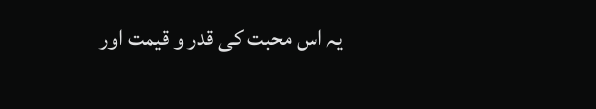یہ اس محبت کی قدر و قیمت اور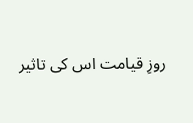روزِ قیامت اس کی تاثیر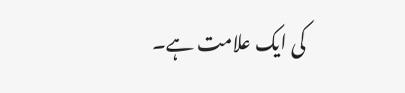کی ایک علامت ہے۔